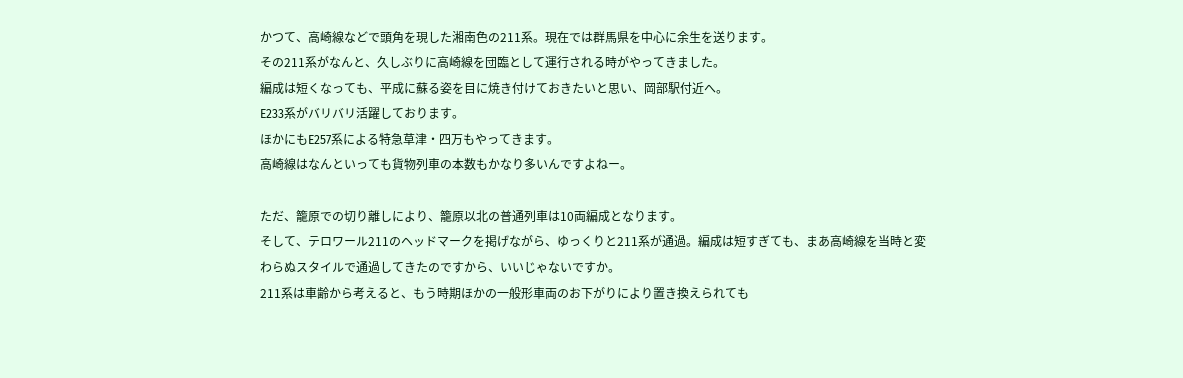かつて、高崎線などで頭角を現した湘南色の211系。現在では群馬県を中心に余生を送ります。
その211系がなんと、久しぶりに高崎線を団臨として運行される時がやってきました。
編成は短くなっても、平成に蘇る姿を目に焼き付けておきたいと思い、岡部駅付近へ。
E233系がバリバリ活躍しております。
ほかにもE257系による特急草津・四万もやってきます。
高崎線はなんといっても貨物列車の本数もかなり多いんですよねー。

ただ、籠原での切り離しにより、籠原以北の普通列車は10両編成となります。
そして、テロワール211のヘッドマークを掲げながら、ゆっくりと211系が通過。編成は短すぎても、まあ高崎線を当時と変わらぬスタイルで通過してきたのですから、いいじゃないですか。
211系は車齢から考えると、もう時期ほかの一般形車両のお下がりにより置き換えられても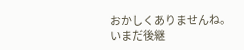おかしくありませんね。
いまだ後継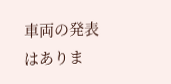車両の発表はありま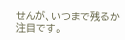せんが、いつまで残るか注目です。